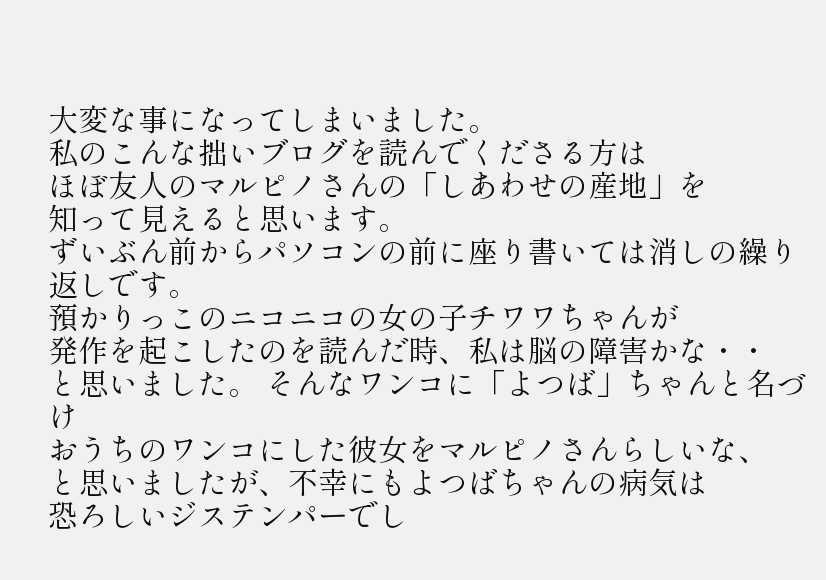大変な事になってしまいました。
私のこんな拙いブログを読んでくださる方は
ほぼ友人のマルピノさんの「しあわせの産地」を
知って見えると思います。
ずいぶん前からパソコンの前に座り書いては消しの繰り返しです。
預かりっこのニコニコの女の子チワワちゃんが
発作を起こしたのを読んだ時、私は脳の障害かな・・
と思いました。 そんなワンコに「よつば」ちゃんと名づけ
おうちのワンコにした彼女をマルピノさんらしいな、
と思いましたが、不幸にもよつばちゃんの病気は
恐ろしいジステンパーでし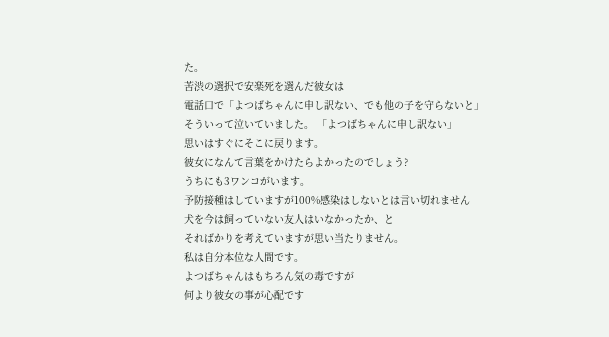た。
苦渋の選択で安楽死を選んだ彼女は
電話口で「よつばちゃんに申し訳ない、でも他の子を守らないと」
そういって泣いていました。 「よつばちゃんに申し訳ない」
思いはすぐにそこに戻ります。
彼女になんて言葉をかけたらよかったのでしょう?
うちにも3ワンコがいます。
予防接種はしていますが100%感染はしないとは言い切れません
犬を今は飼っていない友人はいなかったか、と
そればかりを考えていますが思い当たりません。
私は自分本位な人間です。
よつばちゃんはもちろん気の毒ですが
何より彼女の事が心配です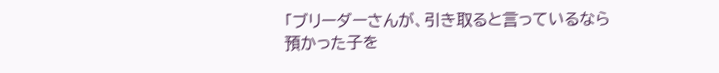「ブリーダーさんが、引き取ると言っているなら
預かった子を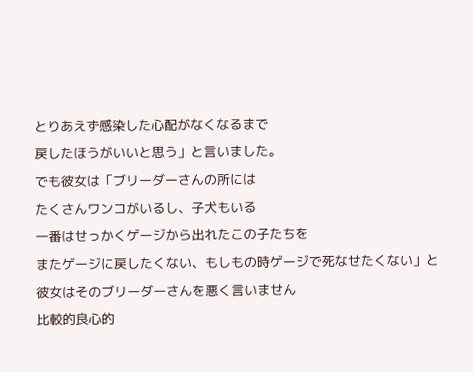とりあえず感染した心配がなくなるまで
戻したほうがいいと思う」と言いました。
でも彼女は「ブリーダーさんの所には
たくさんワンコがいるし、子犬もいる
一番はせっかくゲージから出れたこの子たちを
またゲージに戻したくない、もしもの時ゲージで死なせたくない」と
彼女はそのブリーダーさんを悪く言いません
比較的良心的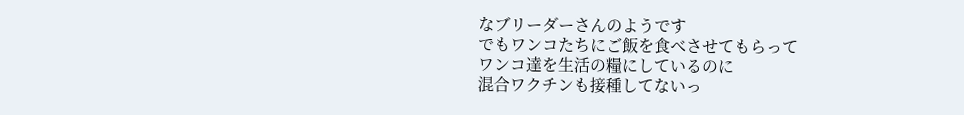なブリーダーさんのようです
でもワンコたちにご飯を食べさせてもらって
ワンコ達を生活の糧にしているのに
混合ワクチンも接種してないっ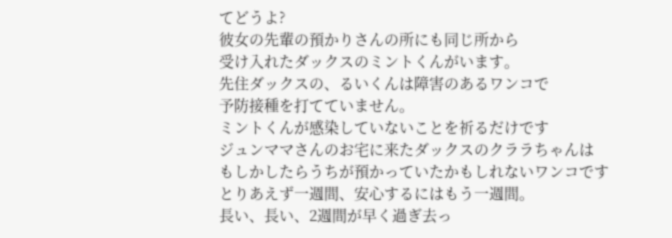てどうよ?
彼女の先輩の預かりさんの所にも同じ所から
受け入れたダックスのミントくんがいます。
先住ダックスの、るいくんは障害のあるワンコで
予防接種を打てていません。
ミントくんが感染していないことを祈るだけです
ジュンママさんのお宅に来たダックスのクララちゃんは
もしかしたらうちが預かっていたかもしれないワンコです
とりあえず一週間、安心するにはもう一週間。
長い、長い、2週間が早く過ぎ去っ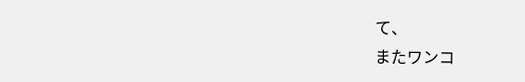て、
またワンコ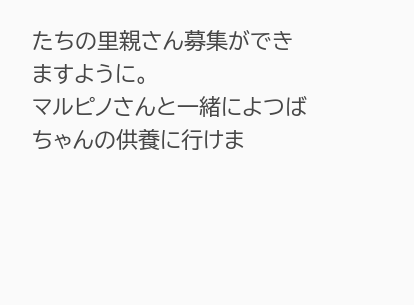たちの里親さん募集ができますように。
マルピノさんと一緒によつばちゃんの供養に行けま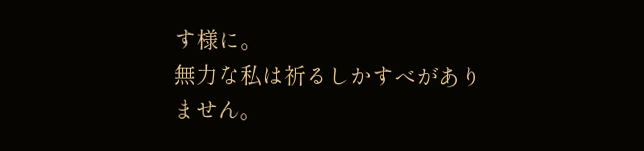す様に。
無力な私は祈るしかすべがありません。